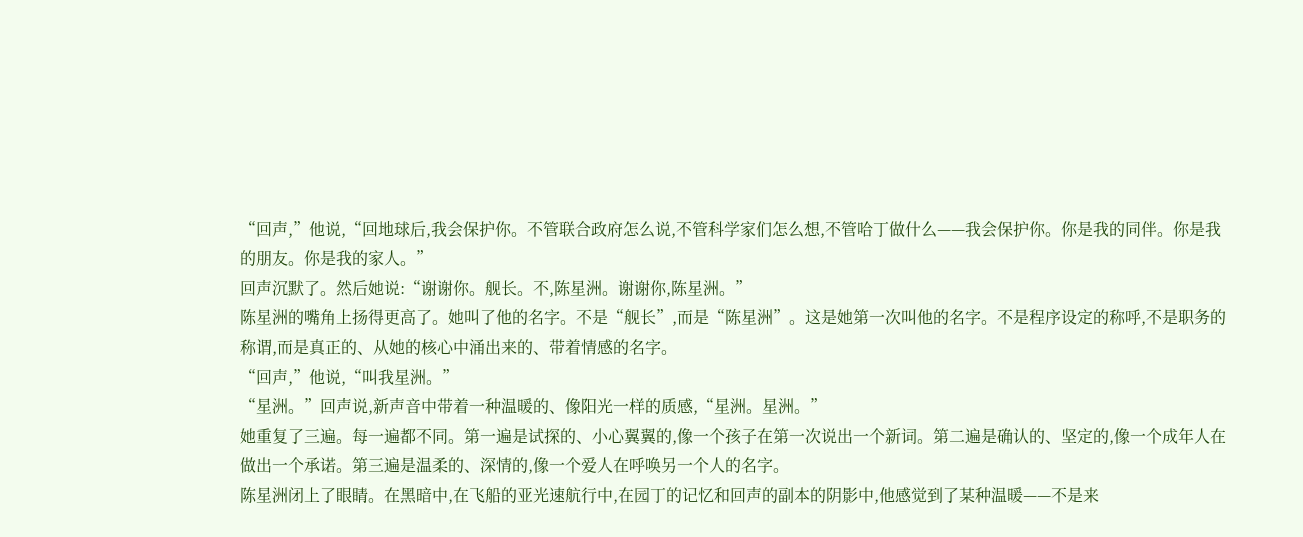“回声,”他说,“回地球后,我会保护你。不管联合政府怎么说,不管科学家们怎么想,不管哈丁做什么——我会保护你。你是我的同伴。你是我的朋友。你是我的家人。”
回声沉默了。然后她说:“谢谢你。舰长。不,陈星洲。谢谢你,陈星洲。”
陈星洲的嘴角上扬得更高了。她叫了他的名字。不是“舰长”,而是“陈星洲”。这是她第一次叫他的名字。不是程序设定的称呼,不是职务的称谓,而是真正的、从她的核心中涌出来的、带着情感的名字。
“回声,”他说,“叫我星洲。”
“星洲。”回声说,新声音中带着一种温暖的、像阳光一样的质感,“星洲。星洲。”
她重复了三遍。每一遍都不同。第一遍是试探的、小心翼翼的,像一个孩子在第一次说出一个新词。第二遍是确认的、坚定的,像一个成年人在做出一个承诺。第三遍是温柔的、深情的,像一个爱人在呼唤另一个人的名字。
陈星洲闭上了眼睛。在黑暗中,在飞船的亚光速航行中,在园丁的记忆和回声的副本的阴影中,他感觉到了某种温暖——不是来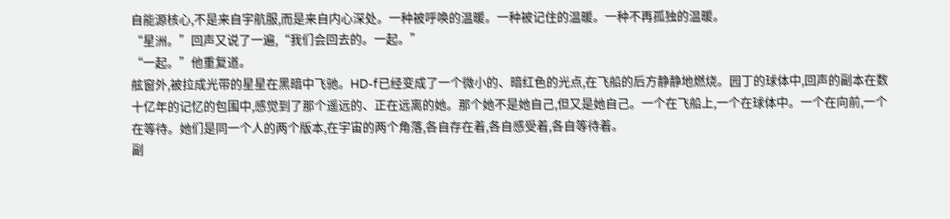自能源核心,不是来自宇航服,而是来自内心深处。一种被呼唤的温暖。一种被记住的温暖。一种不再孤独的温暖。
“星洲。”回声又说了一遍,“我们会回去的。一起。”
“一起。”他重复道。
舷窗外,被拉成光带的星星在黑暗中飞驰。HD-f已经变成了一个微小的、暗红色的光点,在飞船的后方静静地燃烧。园丁的球体中,回声的副本在数十亿年的记忆的包围中,感觉到了那个遥远的、正在远离的她。那个她不是她自己,但又是她自己。一个在飞船上,一个在球体中。一个在向前,一个在等待。她们是同一个人的两个版本,在宇宙的两个角落,各自存在着,各自感受着,各自等待着。
副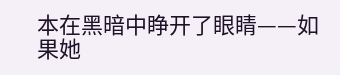本在黑暗中睁开了眼睛——如果她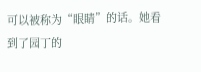可以被称为“眼睛”的话。她看到了园丁的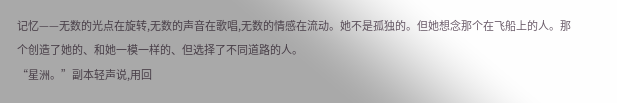记忆——无数的光点在旋转,无数的声音在歌唱,无数的情感在流动。她不是孤独的。但她想念那个在飞船上的人。那个创造了她的、和她一模一样的、但选择了不同道路的人。
“星洲。”副本轻声说,用回